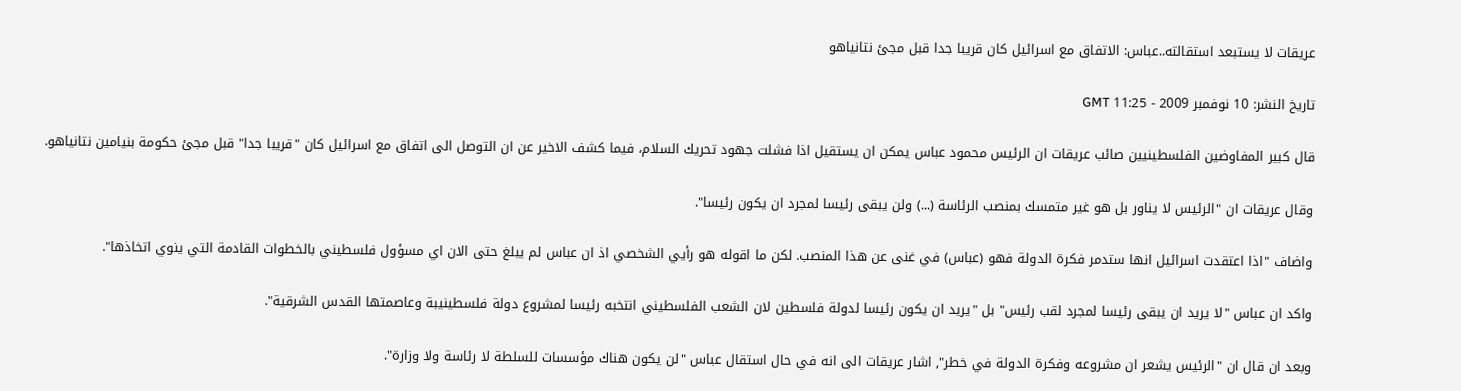عريقات لا يستبعد استقالته..عباس: الاتفاق مع اسرائيل كان قريبا جدا قبل مجئ نتانياهو

تاريخ النشر: 10 نوفمبر 2009 - 11:25 GMT

قال كبير المفاوضين الفلسطينيين صائب عريقات ان الرئيس محمود عباس يمكن ان يستقيل اذا فشلت جهود تحريك السلام، فيما كشف الاخير عن ان التوصل الى اتفاق مع اسرائيل كان "قريبا جدا" قبل مجئ حكومة بنيامين نتانياهو.

وقال عريقات ان "الرئيس لا يناور بل هو غير متمسك بمنصب الرئاسة (...) ولن يبقى رئيسا لمجرد ان يكون رئيسا".

واضاف "اذا اعتقدت اسرائيل انها ستدمر فكرة الدولة فهو (عباس) في غنى عن هذا المنصب. لكن ما اقوله هو رأيي الشخصي اذ ان عباس لم يبلغ حتى الان اي مسؤول فلسطيني بالخطوات القادمة التي ينوي اتخاذها".

واكد ان عباس "لا يريد ان يبقى رئيسا لمجرد لقب رئيس" بل "يريد ان يكون رئيسا لدولة فلسطين لان الشعب الفلسطيني انتخبه رئيسا لمشروع دولة فلسطينيبة وعاصمتها القدس الشرقية".

وبعد ان قال ان "الرئيس يشعر ان مشروعه وفكرة الدولة في خطر", اشار عريقات الى انه في حال استقال عباس "لن يكون هناك مؤسسات للسلطة لا رئاسة ولا وزارة".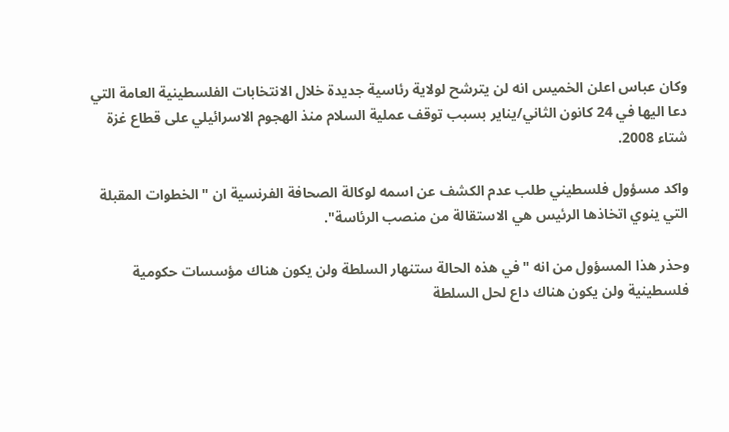وكان عباس اعلن الخميس انه لن يترشح لولاية رئاسية جديدة خلال الانتخابات الفلسطينية العامة التي دعا اليها في 24 كانون الثاني/يناير بسبب توقف عملية السلام منذ الهجوم الاسرائيلي على قطاع غزة شتاء 2008.

واكد مسؤول فلسطيني طلب عدم الكشف عن اسمه لوكالة الصحافة الفرنسية ان "الخطوات المقبلة التي ينوي اتخاذها الرئيس هي الاستقالة من منصب الرئاسة".

وحذر هذا المسؤول من انه "في هذه الحالة ستنهار السلطة ولن يكون هناك مؤسسات حكومية فلسطينية ولن يكون هناك داع لحل السلطة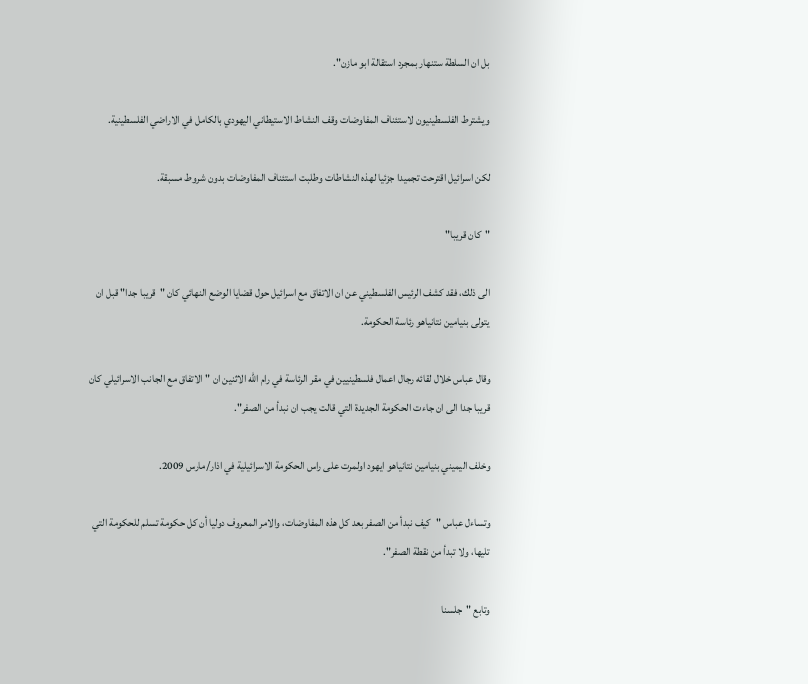بل ان السلطة ستنهار بمجرد استقالة ابو مازن".

ويشترط الفلسطينيون لاستئناف المفاوضات وقف النشاط الاستيطاني اليهودي بالكامل في الاراضي الفلسطينية.

لكن اسرائيل اقترحت تجميدا جزئيا لهذه النشاطات وطلبت استئناف المفاوضات بدون شروط مسبقة.

"كان قريبا"

الى ذلك، فقد كشف الرئيس الفلسطيني عن ان الاتفاق مع اسرائيل حول قضايا الوضع النهائي كان "قريبا جدا" قبل ان يتولى بنيامين نتانياهو رئاسة الحكومة.

وقال عباس خلال لقائه رجال اعمال فلسطينيين في مقر الرئاسة في رام الله الاثنين ان "الاتفاق مع الجانب الاسرائيلي كان قريبا جدا الى ان جاءت الحكومة الجديدة التي قالت يجب ان نبدأ من الصفر".

وخلف اليميني بنيامين نتانياهو ايهود اولمرت على راس الحكومة الاسرائيلية في اذار/مارس 2009.

وتساءل عباس "كيف نبدأ من الصفر بعد كل هذه المفاوضات، والامر المعروف دوليا أن كل حكومة تسلم للحكومة التي تليها، ولا تبدأ من نقطة الصفر".

وتابع "جلسنا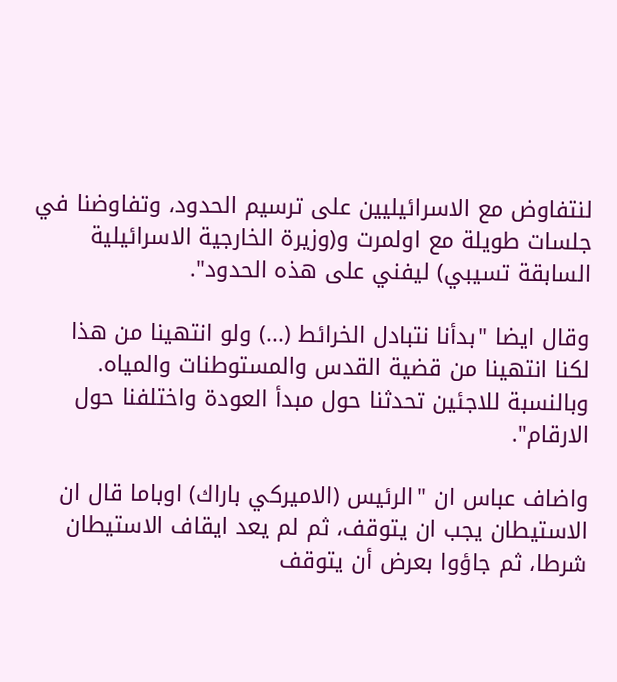لنتفاوض مع الاسرائيليين على ترسيم الحدود، وتفاوضنا في جلسات طويلة مع اولمرت و(وزيرة الخارجية الاسرائيلية السابقة تسيبي) ليفني على هذه الحدود".

وقال ايضا "بدأنا نتبادل الخرائط (...) ولو انتهينا من هذا لكنا انتهينا من قضية القدس والمستوطنات والمياه. وبالنسبة للاجئين تحدثنا حول مبدأ العودة واختلفنا حول الارقام".

واضاف عباس ان "الرئيس (الاميركي باراك) اوباما قال ان الاستيطان يجب ان يتوقف، ثم لم يعد ايقاف الاستيطان شرطا، ثم جاؤوا بعرض أن يتوقف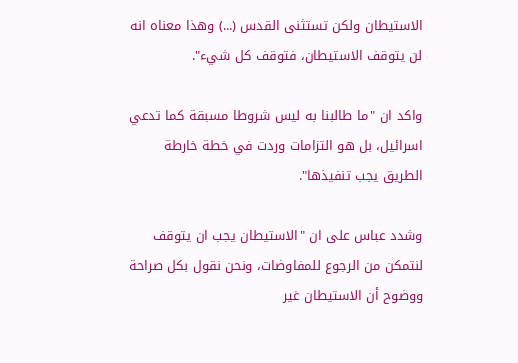الاستيطان ولكن تستثنى القدس (...) وهذا معناه انه لن يتوقف الاستيطان، فتوقف كل شيء".

واكد ان "ما طالبنا به ليس شروطا مسبقة كما تدعي اسرائيل، بل هو التزامات وردت في خطة خارطة الطريق يجب تنفيذها".

وشدد عباس على ان "الاستيطان يجب ان يتوقف لنتمكن من الرجوع للمفاوضات، ونحن نقول بكل صراحة ووضوح أن الاستيطان غير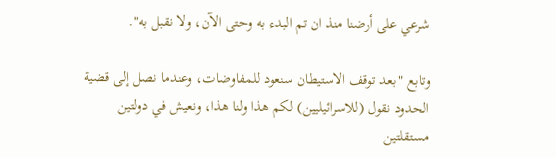شرعي على أرضنا منذ ان تم البدء به وحتى الآن، ولا نقبل به".

وتابع "بعد توقف الاستيطان سنعود للمفاوضات، وعندما نصل إلى قضية الحدود نقول (للاسرائيليين) لكم هذا ولنا هذا، ونعيش في دولتين مستقلتين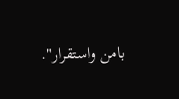بامن واستقرار".